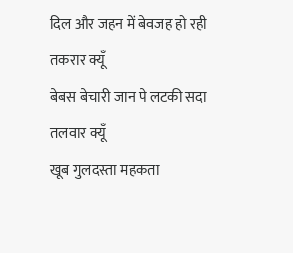दिल और जहन में बेवजह हो रही तकरार क्यूँ
बेबस बेचारी जान पे लटकी सदा तलवार क्यूँ
खूब गुलदस्ता महकता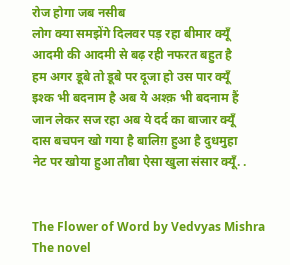रोज होगा जब नसीब
लोग क्या समझेंगे दिलवर पड़ रहा बीमार क्यूँ
आदमी की आदमी से बढ़ रही नफरत बहुत है
हम अगर डूबे तो डूबे पर दूजा हो उस पार क्यूँ
इश्क भी बदनाम है अब ये अश्क़ भी बदनाम हैं
जान लेकर सज रहा अब ये दर्द का बाजार क्यूँ
दास बचपन खो गया है बालिग़ हुआ है दुधमुहा
नेट पर खोया हुआ तौबा ऐसा खुला संसार क्यूँ. .


The Flower of Word by Vedvyas Mishra
The novel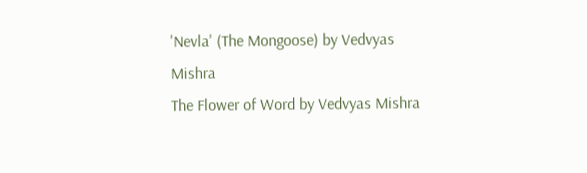'Nevla' (The Mongoose) by Vedvyas Mishra
The Flower of Word by Vedvyas Mishra